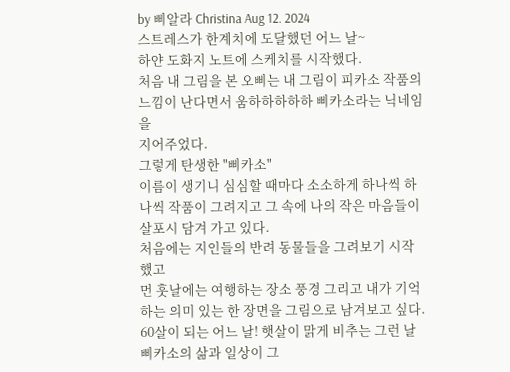by 삐알라 Christina Aug 12. 2024
스트레스가 한계치에 도달했던 어느 날~
하얀 도화지 노트에 스케치를 시작했다.
처음 내 그림을 본 오삐는 내 그림이 피카소 작품의 느낌이 난다면서 움하하하하하 삐카소라는 닉네임을
지어주었다.
그렇게 탄생한 "삐카소"
이름이 생기니 심심할 때마다 소소하게 하나씩 하나씩 작품이 그려지고 그 속에 나의 작은 마음들이 살포시 담겨 가고 있다.
처음에는 지인들의 반려 동물들을 그려보기 시작했고
먼 훗날에는 여행하는 장소 풍경 그리고 내가 기억하는 의미 있는 한 장면을 그림으로 남겨보고 싶다.
60살이 되는 어느 날! 햇살이 맑게 비추는 그런 날
삐카소의 삶과 일상이 그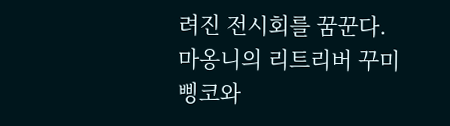려진 전시회를 꿈꾼다.
마옹니의 리트리버 꾸미
삥코와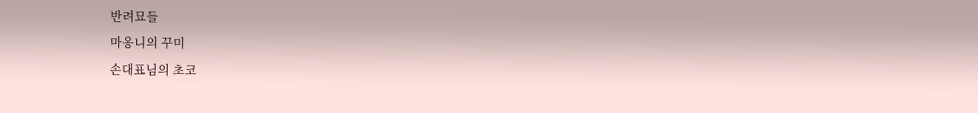반려묘들
마옹니의 꾸미
손대표님의 초코